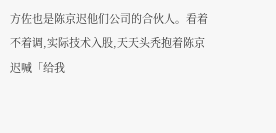方佐也是陈京迟他们公司的合伙人。看着不着调,实际技术入股,天天头秃抱着陈京迟喊「给我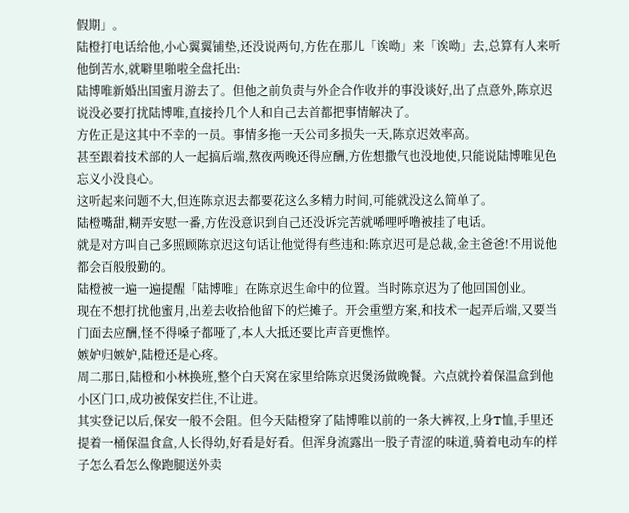假期」。
陆橙打电话给他,小心翼翼铺垫,还没说两句,方佐在那儿「诶呦」来「诶呦」去,总算有人来听他倒苦水,就噼里啪啦全盘托出:
陆博唯新婚出国蜜月游去了。但他之前负责与外企合作收并的事没谈好,出了点意外,陈京迟说没必要打扰陆博唯,直接拎几个人和自己去首都把事情解决了。
方佐正是这其中不幸的一员。事情多拖一天公司多损失一天,陈京迟效率高。
甚至跟着技术部的人一起搞后端,熬夜两晚还得应酬,方佐想撒气也没地使,只能说陆博唯见色忘义小没良心。
这听起来问题不大,但连陈京迟去都要花这么多精力时间,可能就没这么简单了。
陆橙嘴甜,糊弄安慰一番,方佐没意识到自己还没诉完苦就唏哩呼噜被挂了电话。
就是对方叫自己多照顾陈京迟这句话让他觉得有些违和:陈京迟可是总裁,金主爸爸!不用说他都会百般殷勤的。
陆橙被一遍一遍提醒「陆博唯」在陈京迟生命中的位置。当时陈京迟为了他回国创业。
现在不想打扰他蜜月,出差去收拾他留下的烂摊子。开会重塑方案,和技术一起弄后端,又要当门面去应酬,怪不得嗓子都哑了,本人大抵还要比声音更憔悴。
嫉妒归嫉妒,陆橙还是心疼。
周二那日,陆橙和小林换班,整个白天窝在家里给陈京迟煲汤做晚餐。六点就拎着保温盒到他小区门口,成功被保安拦住,不让进。
其实登记以后,保安一般不会阻。但今天陆橙穿了陆博唯以前的一条大裤衩,上身T恤,手里还提着一桶保温食盒,人长得幼,好看是好看。但浑身流露出一股子青涩的味道,骑着电动车的样子怎么看怎么像跑腿送外卖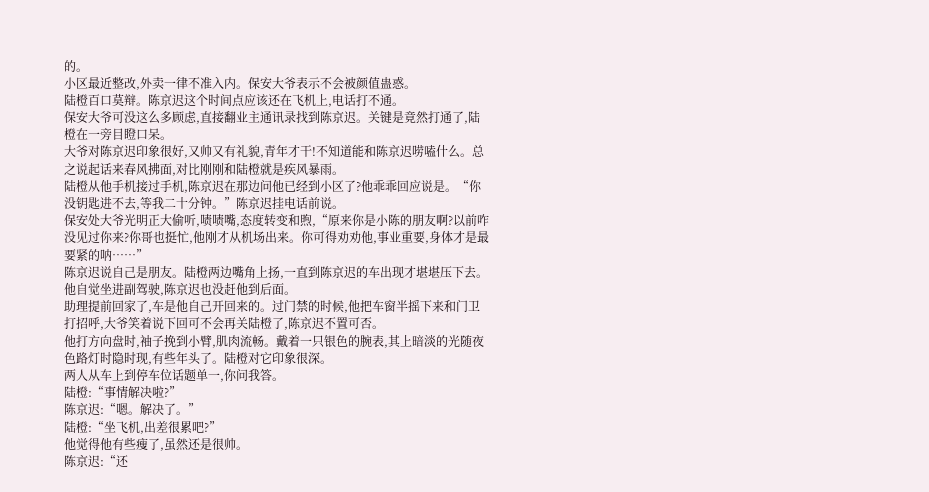的。
小区最近整改,外卖一律不准入内。保安大爷表示不会被颜值蛊惑。
陆橙百口莫辩。陈京迟这个时间点应该还在飞机上,电话打不通。
保安大爷可没这么多顾虑,直接翻业主通讯录找到陈京迟。关键是竟然打通了,陆橙在一旁目瞪口呆。
大爷对陈京迟印象很好,又帅又有礼貌,青年才干!不知道能和陈京迟唠嗑什么。总之说起话来春风拂面,对比刚刚和陆橙就是疾风暴雨。
陆橙从他手机接过手机,陈京迟在那边问他已经到小区了?他乖乖回应说是。“你没钥匙进不去,等我二十分钟。”陈京迟挂电话前说。
保安处大爷光明正大偷听,啧啧嘴,态度转变和煦,“原来你是小陈的朋友啊?以前咋没见过你来?你哥也挺忙,他刚才从机场出来。你可得劝劝他,事业重要,身体才是最要紧的呐……”
陈京迟说自己是朋友。陆橙两边嘴角上扬,一直到陈京迟的车出现才堪堪压下去。他自觉坐进副驾驶,陈京迟也没赶他到后面。
助理提前回家了,车是他自己开回来的。过门禁的时候,他把车窗半摇下来和门卫打招呼,大爷笑着说下回可不会再关陆橙了,陈京迟不置可否。
他打方向盘时,袖子挽到小臂,肌肉流畅。戴着一只银色的腕表,其上暗淡的光随夜色路灯时隐时现,有些年头了。陆橙对它印象很深。
两人从车上到停车位话题单一,你问我答。
陆橙:“事情解决啦?”
陈京迟:“嗯。解决了。”
陆橙:“坐飞机,出差很累吧?”
他觉得他有些瘦了,虽然还是很帅。
陈京迟:“还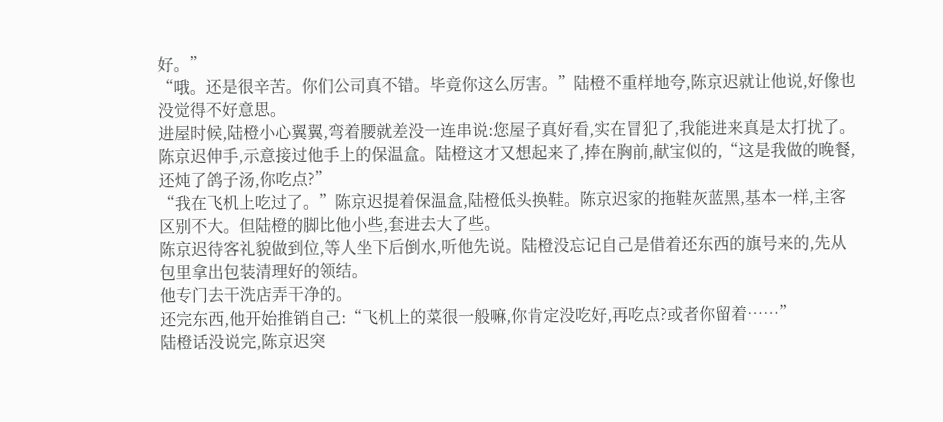好。”
“哦。还是很辛苦。你们公司真不错。毕竟你这么厉害。”陆橙不重样地夸,陈京迟就让他说,好像也没觉得不好意思。
进屋时候,陆橙小心翼翼,弯着腰就差没一连串说:您屋子真好看,实在冒犯了,我能进来真是太打扰了。
陈京迟伸手,示意接过他手上的保温盒。陆橙这才又想起来了,捧在胸前,献宝似的,“这是我做的晚餐,还炖了鸽子汤,你吃点?”
“我在飞机上吃过了。”陈京迟提着保温盒,陆橙低头换鞋。陈京迟家的拖鞋灰蓝黑,基本一样,主客区别不大。但陆橙的脚比他小些,套进去大了些。
陈京迟待客礼貌做到位,等人坐下后倒水,听他先说。陆橙没忘记自己是借着还东西的旗号来的,先从包里拿出包装清理好的领结。
他专门去干洗店弄干净的。
还完东西,他开始推销自己:“飞机上的菜很一般嘛,你肯定没吃好,再吃点?或者你留着……”
陆橙话没说完,陈京迟突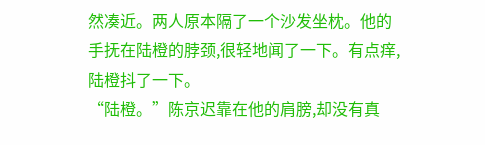然凑近。两人原本隔了一个沙发坐枕。他的手抚在陆橙的脖颈,很轻地闻了一下。有点痒,陆橙抖了一下。
“陆橙。”陈京迟靠在他的肩膀,却没有真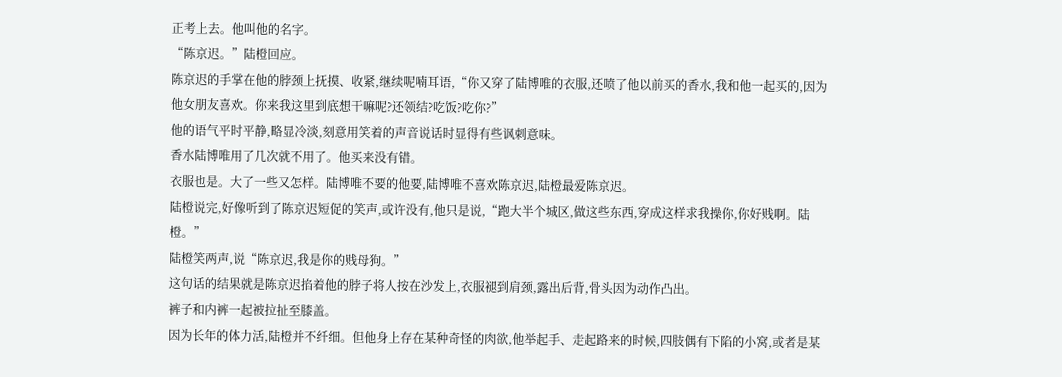正考上去。他叫他的名字。
“陈京迟。”陆橙回应。
陈京迟的手掌在他的脖颈上抚摸、收紧,继续呢喃耳语,“你又穿了陆博唯的衣服,还喷了他以前买的香水,我和他一起买的,因为他女朋友喜欢。你来我这里到底想干嘛呢?还领结?吃饭?吃你?”
他的语气平时平静,略显冷淡,刻意用笑着的声音说话时显得有些讽刺意味。
香水陆博唯用了几次就不用了。他买来没有错。
衣服也是。大了一些又怎样。陆博唯不要的他要,陆博唯不喜欢陈京迟,陆橙最爱陈京迟。
陆橙说完,好像听到了陈京迟短促的笑声,或许没有,他只是说,“跑大半个城区,做这些东西,穿成这样求我操你,你好贱啊。陆橙。”
陆橙笑两声,说“陈京迟,我是你的贱母狗。”
这句话的结果就是陈京迟掐着他的脖子将人按在沙发上,衣服褪到肩颈,露出后背,骨头因为动作凸出。
裤子和内裤一起被拉扯至膝盖。
因为长年的体力活,陆橙并不纤细。但他身上存在某种奇怪的肉欲,他举起手、走起路来的时候,四肢偶有下陷的小窝,或者是某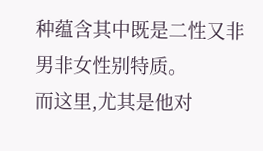种蕴含其中既是二性又非男非女性别特质。
而这里,尤其是他对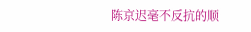陈京迟毫不反抗的顺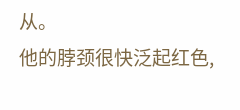从。
他的脖颈很快泛起红色,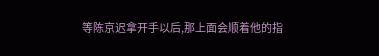等陈京迟拿开手以后,那上面会顺着他的指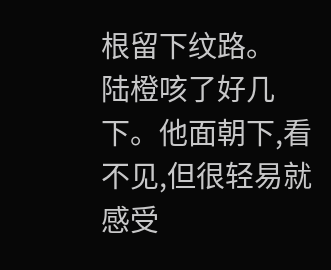根留下纹路。
陆橙咳了好几下。他面朝下,看不见,但很轻易就感受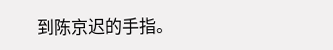到陈京迟的手指。